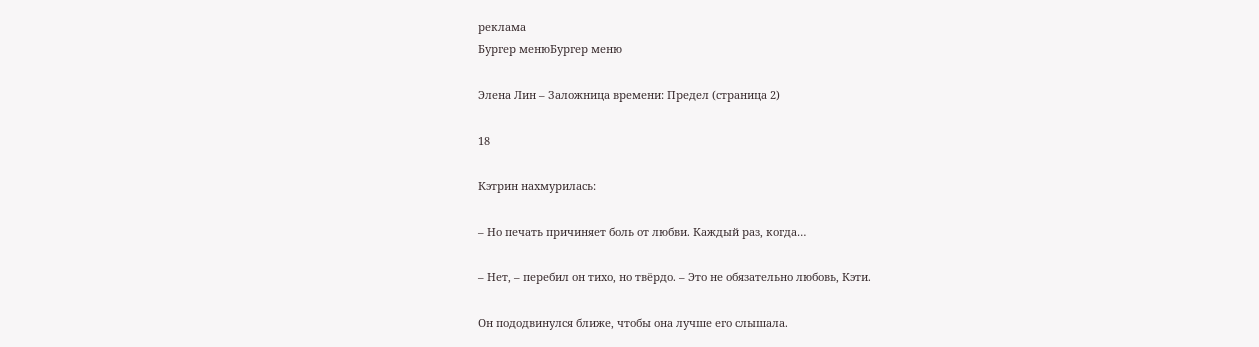реклама
Бургер менюБургер меню

Элена Лин – Заложница времени: Предел (страница 2)

18

Кэтрин нахмурилась:

– Но печать причиняет боль от любви. Каждый раз, когда…

– Нет, – перебил он тихо, но твёрдо. – Это не обязательно любовь, Кэти.

Он пододвинулся ближе, чтобы она лучше его слышала.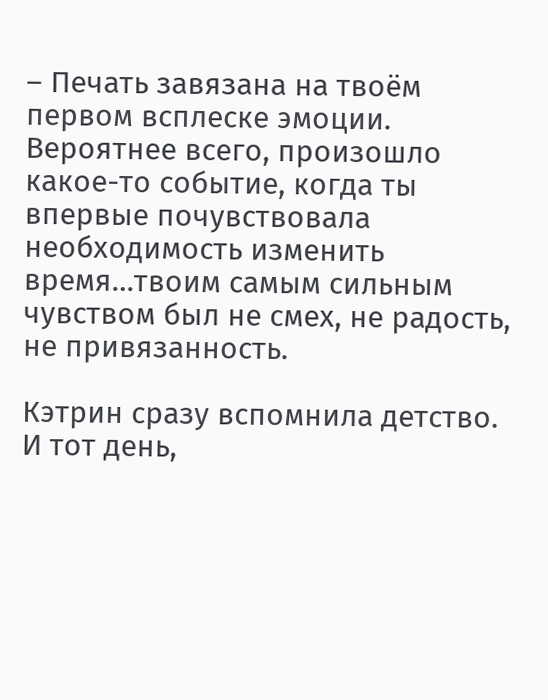– Печать завязана на твоём первом всплеске эмоции. Вероятнее всего, произошло какое-то событие, когда ты впервые почувствовала необходимость изменить время…твоим самым сильным чувством был не смех, не радость, не привязанность.

Кэтрин сразу вспомнила детство. И тот день,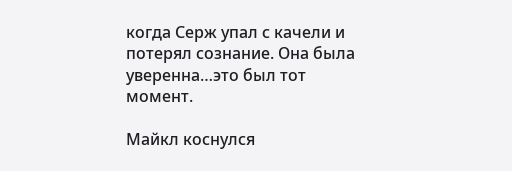когда Серж упал с качели и потерял сознание. Она была уверенна…это был тот момент.

Майкл коснулся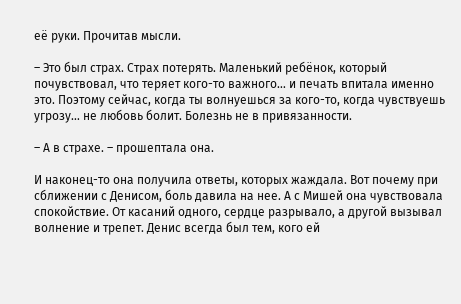её руки. Прочитав мысли.

– Это был страх. Страх потерять. Маленький ребёнок, который почувствовал, что теряет кого-то важного… и печать впитала именно это. Поэтому сейчас, когда ты волнуешься за кого-то, когда чувствуешь угрозу… не любовь болит. Болезнь не в привязанности.

– А в страхе. – прошептала она.

И наконец-то она получила ответы, которых жаждала. Вот почему при сближении с Денисом, боль давила на нее. А с Мишей она чувствовала спокойствие. От касаний одного, сердце разрывало, а другой вызывал волнение и трепет. Денис всегда был тем, кого ей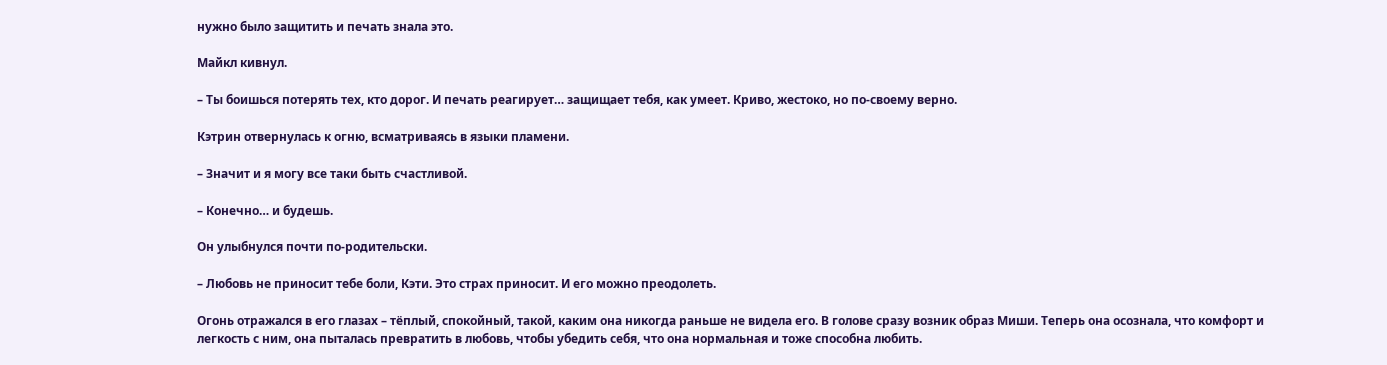нужно было защитить и печать знала это.

Майкл кивнул.

– Ты боишься потерять тех, кто дорог. И печать реагирует… защищает тебя, как умеет. Криво, жестоко, но по-своему верно.

Кэтрин отвернулась к огню, всматриваясь в языки пламени.

– Значит и я могу все таки быть счастливой.

– Конечно… и будешь.

Он улыбнулся почти по-родительски.

– Любовь не приносит тебе боли, Кэти. Это страх приносит. И его можно преодолеть.

Огонь отражался в его глазах – тёплый, спокойный, такой, каким она никогда раньше не видела его. В голове сразу возник образ Миши. Теперь она осознала, что комфорт и легкость с ним, она пыталась превратить в любовь, чтобы убедить себя, что она нормальная и тоже способна любить.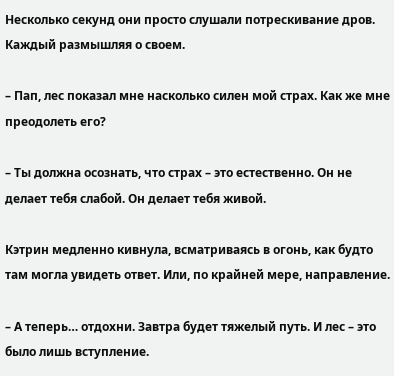Несколько секунд они просто слушали потрескивание дров. Каждый размышляя о своем.

– Пап, лес показал мне насколько силен мой страх. Как же мне преодолеть его?

– Ты должна осознать, что страх – это естественно. Он не делает тебя слабой. Он делает тебя живой.

Кэтрин медленно кивнула, всматриваясь в огонь, как будто там могла увидеть ответ. Или, по крайней мере, направление.

– А теперь… отдохни. Завтра будет тяжелый путь. И лес – это было лишь вступление.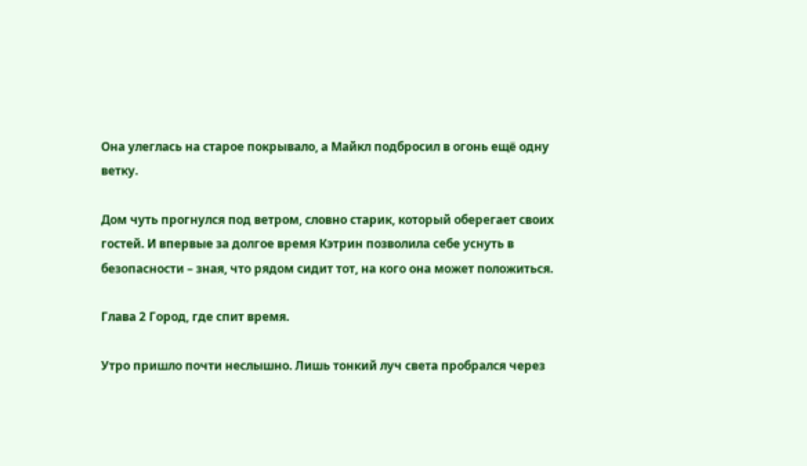Она улеглась на старое покрывало, а Майкл подбросил в огонь ещё одну ветку.

Дом чуть прогнулся под ветром, словно старик, который оберегает своих гостей. И впервые за долгое время Кэтрин позволила себе уснуть в безопасности – зная, что рядом сидит тот, на кого она может положиться.

Глава 2 Город, где спит время.

Утро пришло почти неслышно. Лишь тонкий луч света пробрался через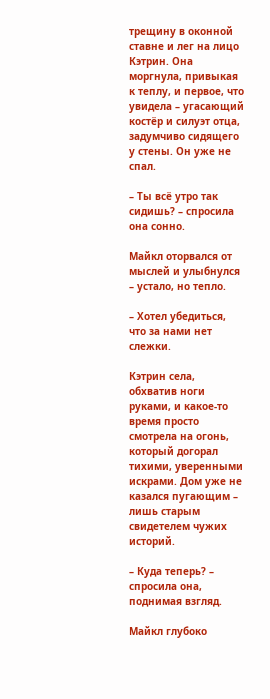трещину в оконной ставне и лег на лицо Кэтрин. Она моргнула, привыкая к теплу, и первое, что увидела – угасающий костёр и силуэт отца, задумчиво сидящего у стены. Он уже не спал.

– Ты всё утро так сидишь? – спросила она сонно.

Майкл оторвался от мыслей и улыбнулся – устало, но тепло.

– Хотел убедиться, что за нами нет слежки.

Кэтрин села, обхватив ноги руками, и какое-то время просто смотрела на огонь, который догорал тихими, уверенными искрами. Дом уже не казался пугающим – лишь старым свидетелем чужих историй.

– Куда теперь? – спросила она, поднимая взгляд.

Майкл глубоко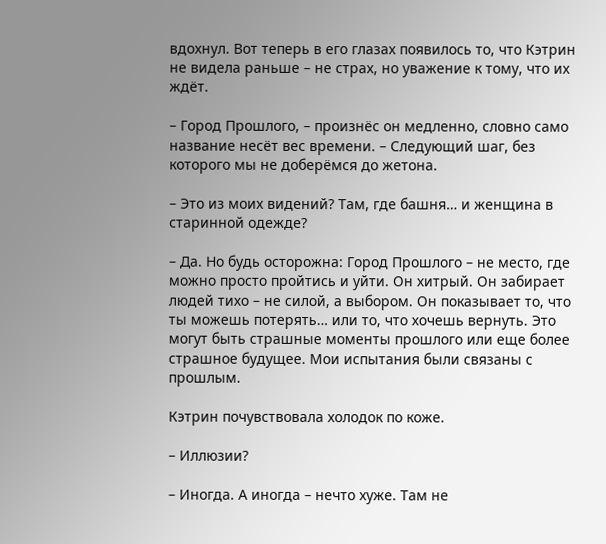вдохнул. Вот теперь в его глазах появилось то, что Кэтрин не видела раньше – не страх, но уважение к тому, что их ждёт.

– Город Прошлого, – произнёс он медленно, словно само название несёт вес времени. – Следующий шаг, без которого мы не доберёмся до жетона.

– Это из моих видений? Там, где башня… и женщина в старинной одежде?

– Да. Но будь осторожна: Город Прошлого – не место, где можно просто пройтись и уйти. Он хитрый. Он забирает людей тихо – не силой, а выбором. Он показывает то, что ты можешь потерять… или то, что хочешь вернуть. Это могут быть страшные моменты прошлого или еще более страшное будущее. Мои испытания были связаны с прошлым.

Кэтрин почувствовала холодок по коже.

– Иллюзии?

– Иногда. А иногда – нечто хуже. Там не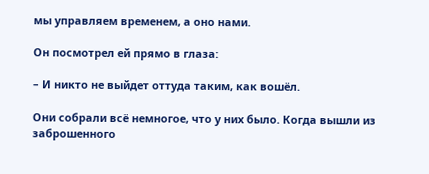мы управляем временем, а оно нами.

Он посмотрел ей прямо в глаза:

– И никто не выйдет оттуда таким, как вошёл.

Они собрали всё немногое, что у них было. Когда вышли из заброшенного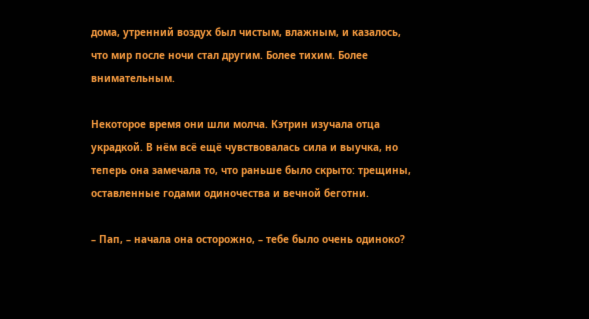дома, утренний воздух был чистым, влажным, и казалось, что мир после ночи стал другим. Более тихим. Более внимательным.

Некоторое время они шли молча. Кэтрин изучала отца украдкой. В нём всё ещё чувствовалась сила и выучка, но теперь она замечала то, что раньше было скрыто: трещины, оставленные годами одиночества и вечной беготни.

– Пап, – начала она осторожно, – тебе было очень одиноко?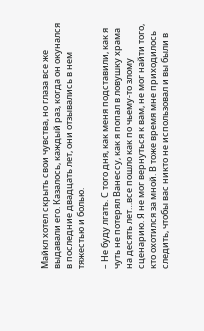Майкл хотел скрыть свои чувства, но глаза все же выдавали его. Казалось, каждый раз, когда он окунался в последние двадцать лет, они отзывались в нем тяжестью и болью.

– Не буду лгать. С того дня, как меня подставили, как я чуть не потерял Ванессу, как я попал в ловушку храма на десять лет…все пошло как по чьему-то злому сценарию. Я не мог вернуться к вам, не мог найти того, кто охотился за мной. В тоже время мне приходилось следить, чтобы вас никто не использовал и вы были в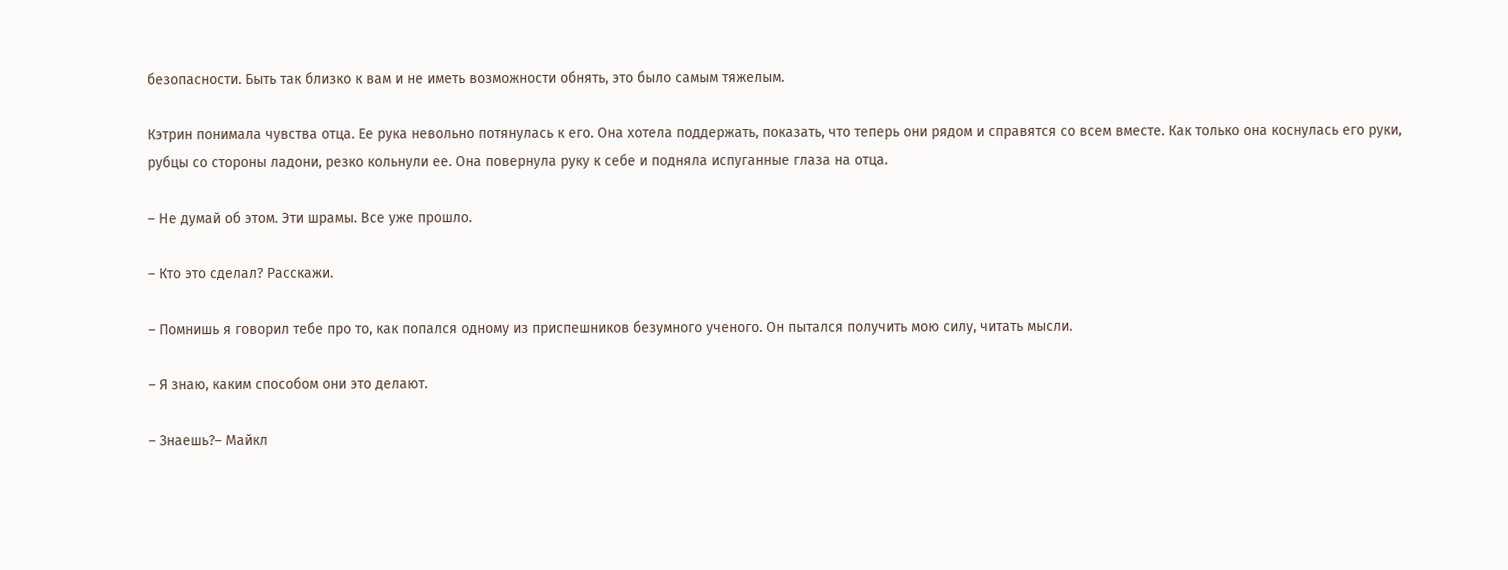безопасности. Быть так близко к вам и не иметь возможности обнять, это было самым тяжелым.

Кэтрин понимала чувства отца. Ее рука невольно потянулась к его. Она хотела поддержать, показать, что теперь они рядом и справятся со всем вместе. Как только она коснулась его руки, рубцы со стороны ладони, резко кольнули ее. Она повернула руку к себе и подняла испуганные глаза на отца.

– Не думай об этом. Эти шрамы. Все уже прошло.

– Кто это сделал? Расскажи.

– Помнишь я говорил тебе про то, как попался одному из приспешников безумного ученого. Он пытался получить мою силу, читать мысли.

– Я знаю, каким способом они это делают.

– Знаешь?– Майкл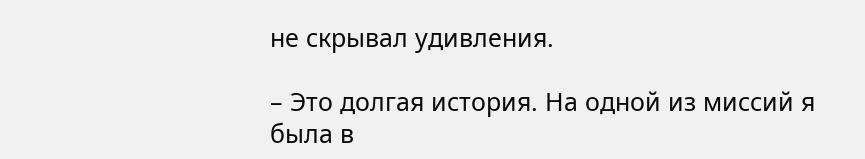не скрывал удивления.

– Это долгая история. На одной из миссий я была в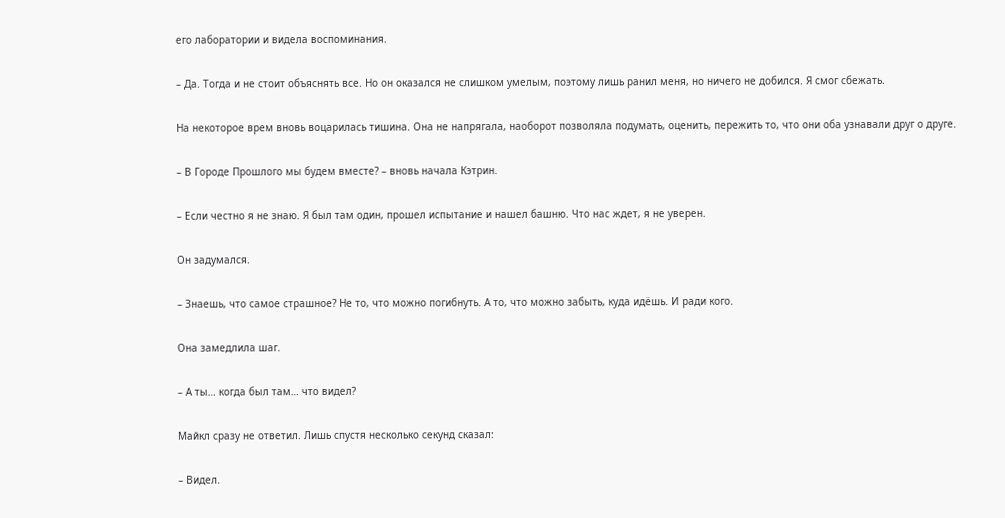его лаборатории и видела воспоминания.

– Да. Тогда и не стоит объяснять все. Но он оказался не слишком умелым, поэтому лишь ранил меня, но ничего не добился. Я смог сбежать.

На некоторое врем вновь воцарилась тишина. Она не напрягала, наоборот позволяла подумать, оценить, пережить то, что они оба узнавали друг о друге.

– В Городе Прошлого мы будем вместе? – вновь начала Кэтрин.

– Если честно я не знаю. Я был там один, прошел испытание и нашел башню. Что нас ждет, я не уверен.

Он задумался.

– Знаешь, что самое страшное? Не то, что можно погибнуть. А то, что можно забыть, куда идёшь. И ради кого.

Она замедлила шаг.

– А ты… когда был там… что видел?

Майкл сразу не ответил. Лишь спустя несколько секунд сказал:

– Видел.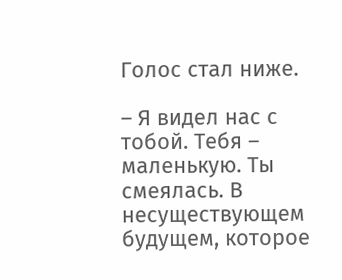Голос стал ниже.

– Я видел нас с тобой. Тебя – маленькую. Ты смеялась. В несуществующем будущем, которое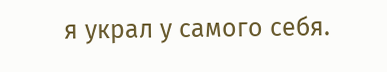я украл у самого себя.